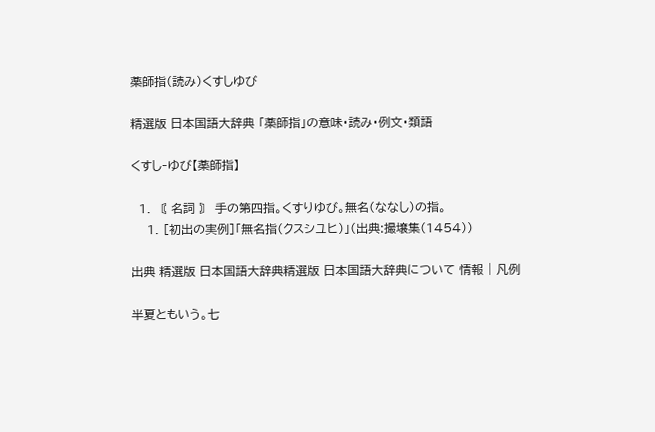薬師指(読み)くすしゆび

精選版 日本国語大辞典 「薬師指」の意味・読み・例文・類語

くすし‐ゆび【薬師指】

  1. 〘 名詞 〙 手の第四指。くすりゆび。無名(ななし)の指。
    1. [初出の実例]「無名指(クスシユヒ)」(出典:撮壌集(1454))

出典 精選版 日本国語大辞典精選版 日本国語大辞典について 情報 | 凡例

半夏ともいう。七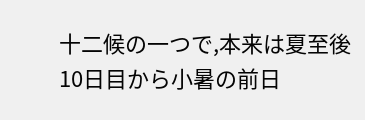十二候の一つで,本来は夏至後 10日目から小暑の前日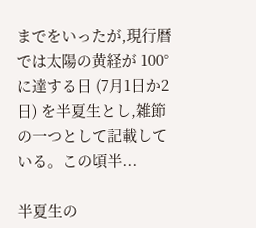までをいったが,現行暦では太陽の黄経が 100°に達する日 (7月1日か2日) を半夏生とし,雑節の一つとして記載している。この頃半...

半夏生の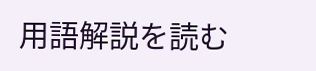用語解説を読む